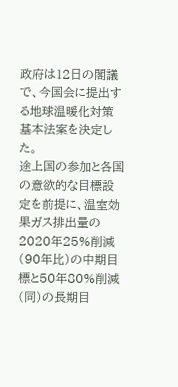政府は12日の閣議で、今国会に提出する地球温暖化対策基本法案を決定した。
途上国の参加と各国の意欲的な目標設定を前提に、温室効果ガス排出量の2020年25%削減(90年比)の中期目標と50年80%削減(同)の長期目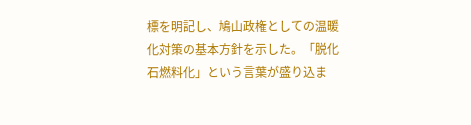標を明記し、鳩山政権としての温暖化対策の基本方針を示した。「脱化石燃料化」という言葉が盛り込ま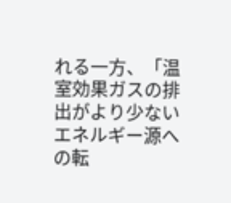れる一方、「温室効果ガスの排出がより少ないエネルギー源への転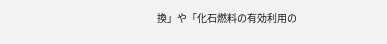換」や「化石燃料の有効利用の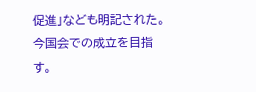促進」なども明記された。今国会での成立を目指す。